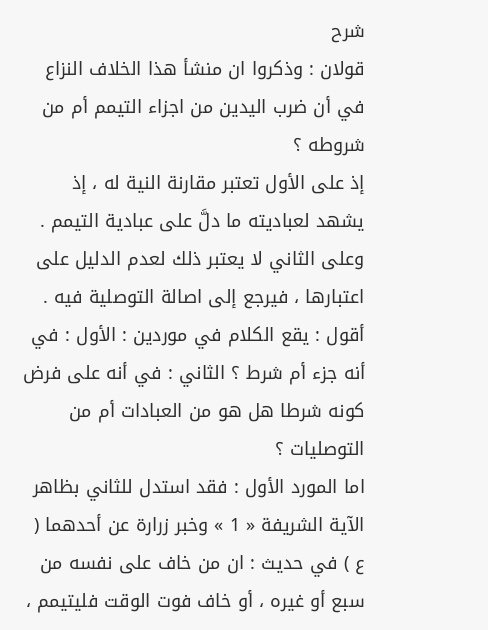شرح
قولان : وذكروا ان منشأ هذا الخلاف النزاع في أن ضرب اليدين من اجزاء التيمم أم من شروطه ؟
إذ على الأول تعتبر مقارنة النية له ، إذ يشهد لعباديته ما دلَّ على عبادية التيمم . وعلى الثاني لا يعتبر ذلك لعدم الدليل على اعتبارها ، فيرجع إلى اصالة التوصلية فيه .
أقول : يقع الكلام في موردين : الأول : في أنه جزء أم شرط ؟ الثاني : في أنه على فرض كونه شرطا هل هو من العبادات أم من التوصليات ؟
اما المورد الأول : فقد استدل للثاني بظاهر الآية الشريفة « 1 » وخبر زرارة عن أحدهما ( ع ) في حديث : ان من خاف على نفسه من سبع أو غيره ، أو خاف فوت الوقت فليتيمم ،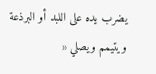يضرب يده على اللبد أو البرذعة ويتيمم ويصلي «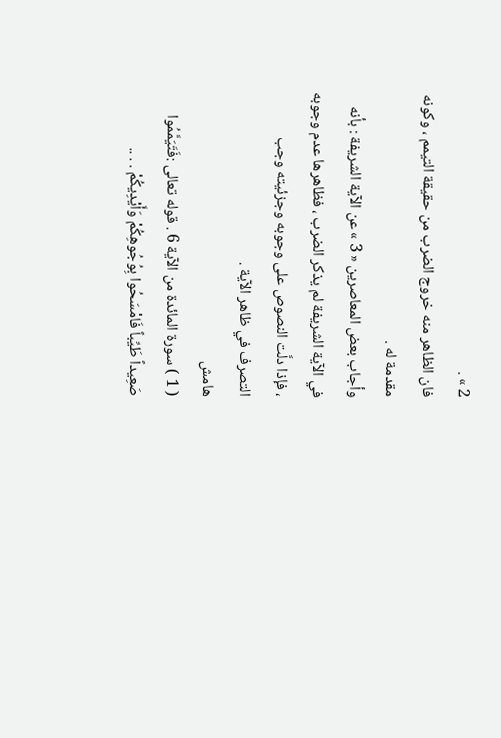2 » .
فان الظاهر منه خروج الضرب من حقيقة التيمم ، وكونه مقدمة له .
وأجاب بعض المعاصرين « 3 » عن الآية الشريفة : بأنه في الآية الشريفة لم يذكر الضرب ، فظاهرها عدم وجوبه ، فإذا دلَّت النصوص على وجوبه وجزئيته وجب التصرف في ظاهر الآية .
هامش
( 1 ) سورة المائدة من الآية 6 . قوله تعالى :فَتَيَمَّمُوا صَعِيداً طَيِّباً فَامْسَحُوا بِوُجُوهِكُمْ وَأَيْدِيكُمْ . . ..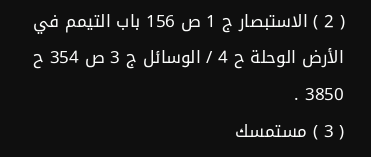( 2 ) الاستبصار ج 1 ص 156 باب التيمم في الأرض الوحلة ح 4 / الوسائل ج 3 ص 354 ح 3850 .
( 3 ) مستمسك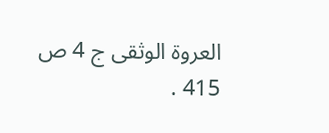العروة الوثقى ج 4 ص 415 .